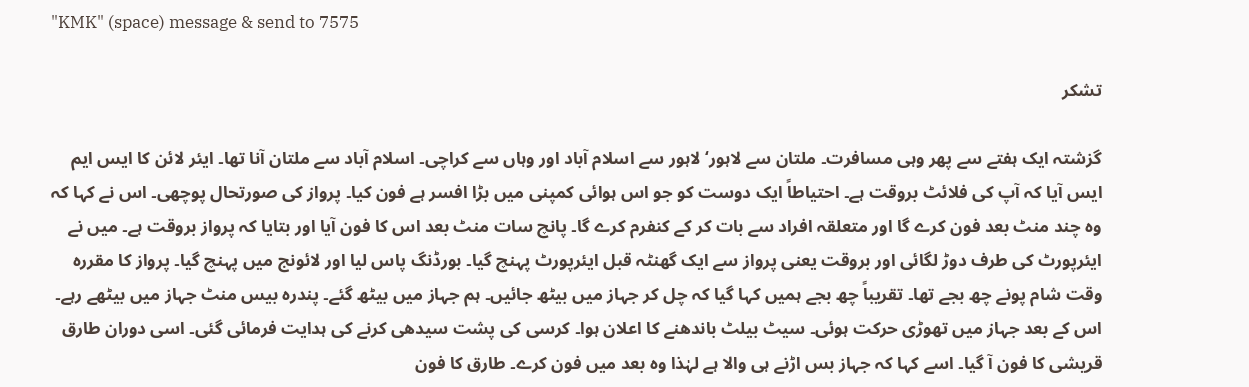"KMK" (space) message & send to 7575

تشکر

گزشتہ ایک ہفتے سے پھر وہی مسافرت۔ ملتان سے لاہور‘ لاہور سے اسلام آباد اور وہاں سے کراچی۔ اسلام آباد سے ملتان آنا تھا۔ ایئر لائن کا ایس ایم ایس آیا کہ آپ کی فلائٹ بروقت ہے۔ احتیاطاً ایک دوست کو جو اس ہوائی کمپنی میں بڑا افسر ہے فون کیا۔ پرواز کی صورتحال پوچھی۔ اس نے کہا کہ وہ چند منٹ بعد فون کرے گا اور متعلقہ افراد سے بات کر کے کنفرم کرے گا۔ پانچ سات منٹ بعد اس کا فون آیا اور بتایا کہ پرواز بروقت ہے۔ میں نے ایئرپورٹ کی طرف دوڑ لگائی اور بروقت یعنی پرواز سے ایک گھنٹہ قبل ایئرپورٹ پہنچ گیا۔ بورڈنگ پاس لیا اور لائونج میں پہنچ گیا۔ پرواز کا مقررہ وقت شام پونے چھ بجے تھا۔ تقریباً چھ بجے ہمیں کہا گیا کہ چل کر جہاز میں بیٹھ جائیں۔ ہم جہاز میں بیٹھ گئے۔ پندرہ بیس منٹ جہاز میں بیٹھے رہے۔ اس کے بعد جہاز میں تھوڑی حرکت ہوئی۔ سیٹ بیلٹ باندھنے کا اعلان ہوا۔ کرسی کی پشت سیدھی کرنے کی ہدایت فرمائی گئی۔ اسی دوران طارق قریشی کا فون آ گیا۔ اسے کہا کہ جہاز بس اڑنے ہی والا ہے لہٰذا وہ بعد میں فون کرے۔ طارق کا فون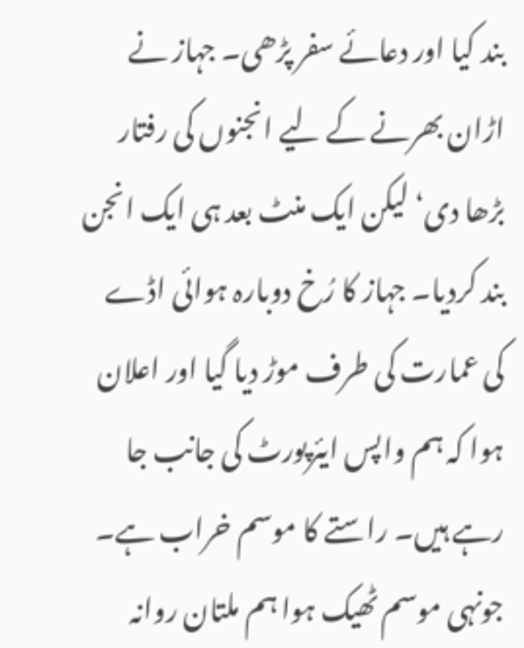بند کیا اور دعائے سفر پڑھی۔ جہاز نے اڑان بھرنے کے لیے انجنوں کی رفتار بڑھا دی‘ لیکن ایک منٹ بعد ہی ایک انجن بند کردیا۔ جہاز کا رُخ دوبارہ ہوائی اڈے کی عمارت کی طرف موڑ دیا گیا اور اعلان ہوا کہ ہم واپس ایئرپورٹ کی جانب جا رہے ہیں۔ راستے کا موسم خراب ہے۔ جونہی موسم ٹھیک ہوا ہم ملتان روانہ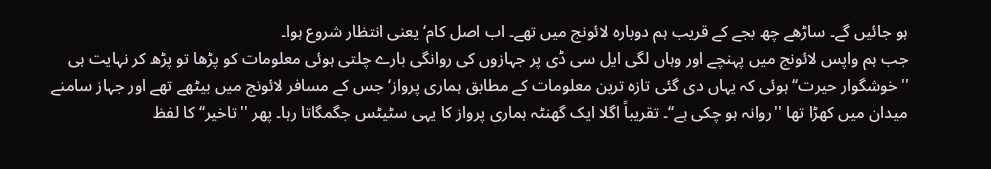ہو جائیں گے۔ ساڑھے چھ بجے کے قریب ہم دوبارہ لائونج میں تھے۔ اب اصل کام‘ یعنی انتظار شروع ہوا۔
جب ہم واپس لائونج میں پہنچے اور وہاں لگی ایل سی ڈی پر جہازوں کی روانگی بارے چلتی ہوئی معلومات کو پڑھا تو پڑھ کر نہایت ہی ''خوشگوار حیرت‘‘ ہوئی کہ یہاں دی گئی تازہ ترین معلومات کے مطابق ہماری پرواز‘ جس کے مسافر لائونج میں بیٹھے تھے اور جہاز سامنے میدان میں کھڑا تھا ''روانہ ہو چکی ہے‘‘۔ تقریباً اگلا ایک گھنٹہ ہماری پرواز کا یہی سٹیٹس جگمگاتا رہا۔ پھر ''تاخیر‘‘ کا لفظ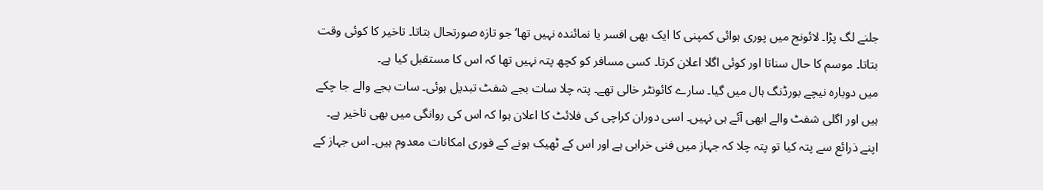جلنے لگ پڑا۔ لائونج میں پوری ہوائی کمپنی کا ایک بھی افسر یا نمائندہ نہیں تھا‘ جو تازہ صورتحال بتاتا۔ تاخیر کا کوئی وقت بتاتا۔ موسم کا حال سناتا اور کوئی اگلا اعلان کرتا۔ کسی مسافر کو کچھ پتہ نہیں تھا کہ اس کا مستقبل کیا ہے۔
میں دوبارہ نیچے بورڈنگ ہال میں گیا۔ سارے کائونٹر خالی تھے۔ پتہ چلا سات بجے شفٹ تبدیل ہوئی۔ سات بجے والے جا چکے ہیں اور اگلی شفٹ والے ابھی آئے ہی نہیں۔ اسی دوران کراچی کی فلائٹ کا اعلان ہوا کہ اس کی روانگی میں بھی تاخیر ہے۔ اپنے ذرائع سے پتہ کیا تو پتہ چلا کہ جہاز میں فنی خرابی ہے اور اس کے ٹھیک ہونے کے فوری امکانات معدوم ہیں۔ اس جہاز کے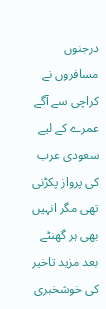درجنوں مسافروں نے کراچی سے آگے عمرے کے لیے سعودی عرب کی پرواز پکڑنی تھی مگر انہیں بھی ہر گھنٹے بعد مزید تاخیر کی خوشخبری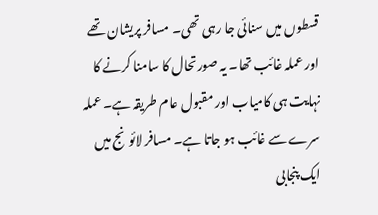قسطوں میں سنائی جا رہی تھی۔ مسافر پریشان تھے اور عملہ غائب تھا۔ یہ صورتحال کا سامنا کرنے کا نہایت ہی کامیاب اور مقبول عام طریقہ ہے۔ عملہ سرے سے غائب ہو جاتا ہے۔ مسافر لائونج میں ایک پنجابی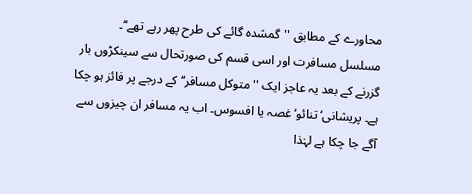محاورے کے مطابق ''گمشدہ گائے کی طرح پھر رہے تھے‘‘۔ مسلسل مسافرت اور اسی قسم کی صورتحال سے سینکڑوں بار گزرنے کے بعد یہ عاجز ایک ''متوکل مسافر‘‘ کے درجے پر فائز ہو چکا ہے۔ پریشانی‘ تنائو‘ غصہ یا افسوس۔ اب یہ مسافر ان چیزوں سے آگے جا چکا ہے لہٰذا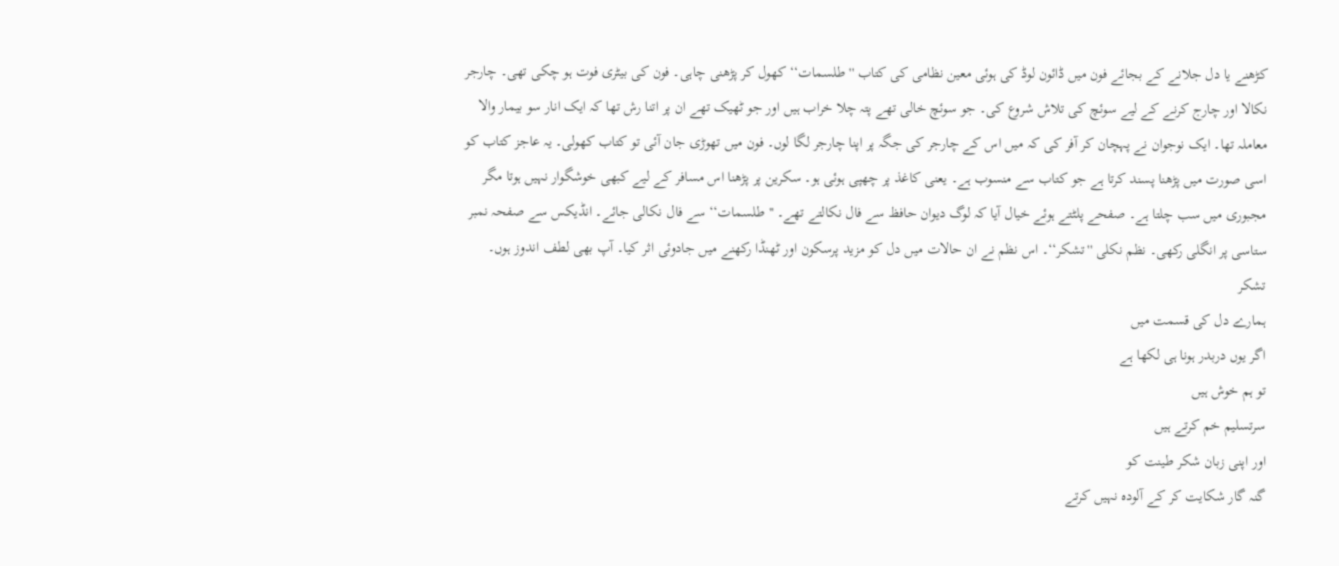کڑھنے یا دل جلانے کے بجائے فون میں ڈائون لوڈ کی ہوئی معین نظامی کی کتاب ''طلسمات‘‘ کھول کر پڑھنی چاہی۔ فون کی بیٹری فوت ہو چکی تھی۔ چارجر نکالا اور چارج کرنے کے لیے سوئچ کی تلاش شروع کی۔ جو سوئچ خالی تھے پتہ چلا خراب ہیں اور جو ٹھیک تھے ان پر اتنا رش تھا کہ ایک انار سو بیمار والا معاملہ تھا۔ ایک نوجوان نے پہچان کر آفر کی کہ میں اس کے چارجر کی جگہ پر اپنا چارجر لگا لوں۔ فون میں تھوڑی جان آئی تو کتاب کھولی۔ یہ عاجز کتاب کو اسی صورت میں پڑھنا پسند کرتا ہے جو کتاب سے منسوب ہے۔ یعنی کاغذ پر چھپی ہوئی ہو۔ سکرین پر پڑھنا اس مسافر کے لیے کبھی خوشگوار نہیں ہوتا مگر مجبوری میں سب چلتا ہے۔ صفحے پلٹتے ہوئے خیال آیا کہ لوگ دیوان حافظ سے فال نکالتے تھے۔ ''طلسمات‘‘ سے فال نکالی جائے۔ انڈیکس سے صفحہ نمبر ستاسی پر انگلی رکھی۔ نظم نکلی ''تشکر‘‘۔ اس نظم نے ان حالات میں دل کو مزید پرسکون اور ٹھنڈا رکھنے میں جادوئی اثر کیا۔ آپ بھی لطف اندوز ہوں۔
تشکر
ہمارے دل کی قسمت میں
اگر یوں دربدر ہونا ہی لکھا ہے
تو ہم خوش ہیں
سرتسلیم خم کرتے ہیں
اور اپنی زبان شکر طینت کو
گنہ گار شکایت کر کے آلودہ نہیں کرتے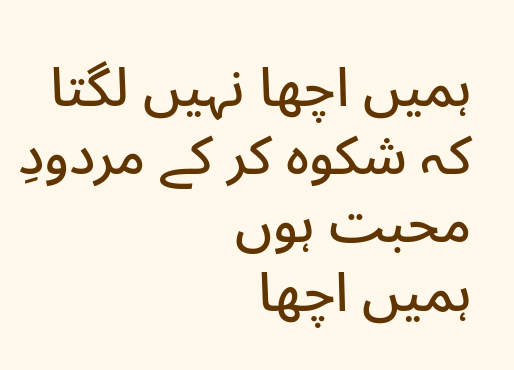ہمیں اچھا نہیں لگتا
کہ شکوہ کر کے مردودِ محبت ہوں
ہمیں اچھا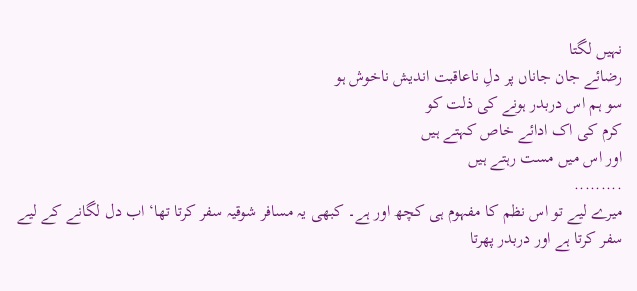نہیں لگتا
رضائے جان جاناں پر دلِ ناعاقبت اندیش ناخوش ہو
سو ہم اس دربدر ہونے کی ذلت کو
کرم کی اک ادائے خاص کہتے ہیں
اور اس میں مست رہتے ہیں
.........
میرے لیے تو اس نظم کا مفہوم ہی کچھ اور ہے۔ کبھی یہ مسافر شوقیہ سفر کرتا تھا‘ اب دل لگانے کے لیے سفر کرتا ہے اور دربدر پھرتا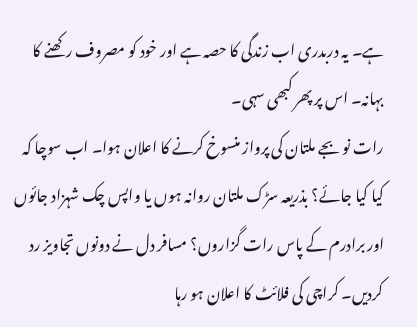ہے۔ یہ دربدری اب زندگی کا حصہ ہے اور خود کو مصروف رکھنے کا بہانہ۔ اس پر پھر کبھی سہی۔
رات نو بجے ملتان کی پرواز منسوخ کرنے کا اعلان ہوا۔ اب سوچا کہ کیا کیا جائے؟ بذریعہ سڑک ملتان روانہ ہوں یا واپس چک شہزاد جائوں اور برادرم کے پاس رات گزاروں؟ مسافر دل نے دونوں تجاویز رد کردیں۔ کراچی کی فلائٹ کا اعلان ہو رہا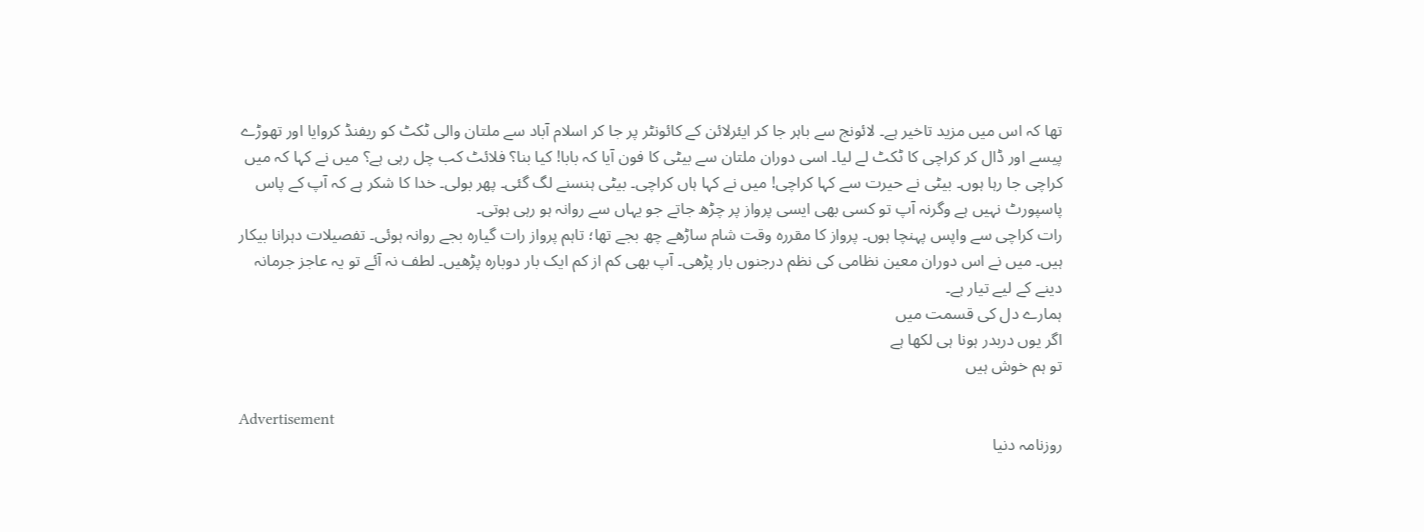تھا کہ اس میں مزید تاخیر ہے۔ لائونج سے باہر جا کر ایئرلائن کے کائونٹر پر جا کر اسلام آباد سے ملتان والی ٹکٹ کو ریفنڈ کروایا اور تھوڑے پیسے اور ڈال کر کراچی کا ٹکٹ لے لیا۔ اسی دوران ملتان سے بیٹی کا فون آیا کہ بابا! کیا بنا؟ فلائٹ کب چل رہی ہے؟ میں نے کہا کہ میں کراچی جا رہا ہوں۔ بیٹی نے حیرت سے کہا کراچی! میں نے کہا ہاں کراچی۔ بیٹی ہنسنے لگ گئی۔ پھر بولی۔ خدا کا شکر ہے کہ آپ کے پاس پاسپورٹ نہیں ہے وگرنہ آپ تو کسی بھی ایسی پرواز پر چڑھ جاتے جو یہاں سے روانہ ہو رہی ہوتی۔
رات کراچی سے واپس پہنچا ہوں۔ پرواز کا مقررہ وقت شام ساڑھے چھ بجے تھا؛ تاہم پرواز رات گیارہ بجے روانہ ہوئی۔ تفصیلات دہرانا بیکار ہیں۔ میں نے اس دوران معین نظامی کی نظم درجنوں بار پڑھی۔ آپ بھی کم از کم ایک بار دوبارہ پڑھیں۔ لطف نہ آئے تو یہ عاجز جرمانہ دینے کے لیے تیار ہے۔
ہمارے دل کی قسمت میں
اگر یوں دربدر ہونا ہی لکھا ہے
تو ہم خوش ہیں

Advertisement
روزنامہ دنیا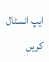ایپ انسٹال کریں